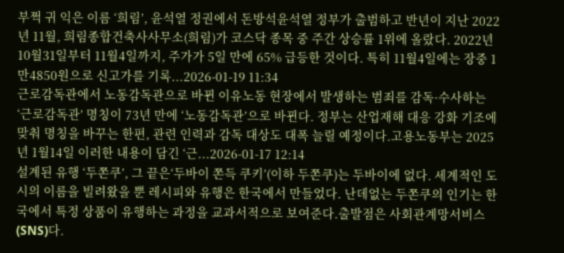부쩍 귀 익은 이름 ‘희림’, 윤석열 정권에서 돈방석윤석열 정부가 출범하고 반년이 지난 2022년 11월, 희림종합건축사사무소(희림)가 코스닥 종목 중 주간 상승률 1위에 올랐다. 2022년 10월31일부터 11월4일까지, 주가가 5일 만에 65% 급등한 것이다. 특히 11월4일에는 장중 1만4850원으로 신고가를 기록...2026-01-19 11:34
근로감독관에서 노동감독관으로 바뀐 이유노동 현장에서 발생하는 범죄를 감독·수사하는 ‘근로감독관’ 명칭이 73년 만에 ‘노동감독관’으로 바뀐다. 정부는 산업재해 대응 강화 기조에 맞춰 명칭을 바꾸는 한편, 관련 인력과 감독 대상도 대폭 늘릴 예정이다.고용노동부는 2025년 1월14일 이러한 내용이 담긴 ‘근...2026-01-17 12:14
설계된 유행 ‘두쫀쿠’, 그 끝은‘두바이 쫀득 쿠키’(이하 두쫀쿠)는 두바이에 없다. 세계적인 도시의 이름을 빌려왔을 뿐 레시피와 유행은 한국에서 만들었다. 난데없는 두쫀쿠의 인기는 한국에서 특정 상품이 유행하는 과정을 교과서적으로 보여준다.출발점은 사회관계망서비스(SNS)다.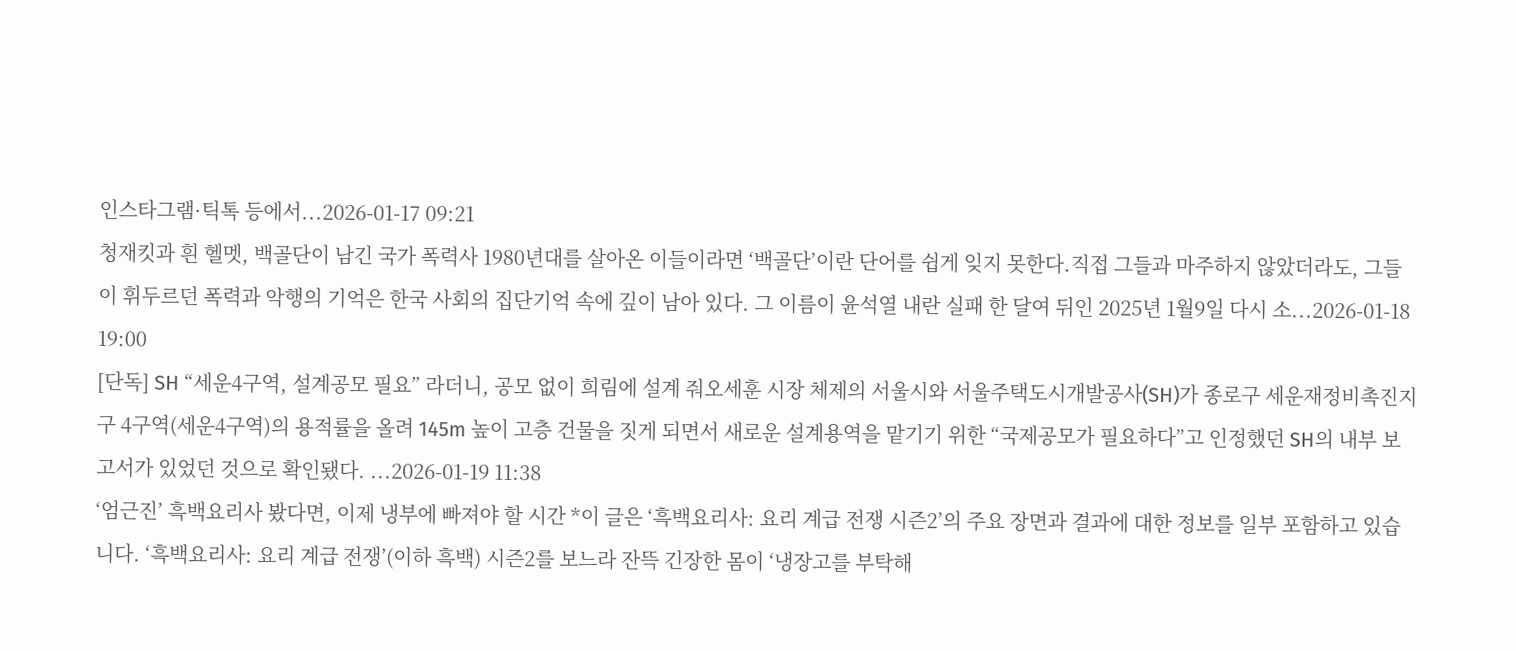인스타그램·틱톡 등에서...2026-01-17 09:21
청재킷과 흰 헬멧, 백골단이 남긴 국가 폭력사 1980년대를 살아온 이들이라면 ‘백골단’이란 단어를 쉽게 잊지 못한다.직접 그들과 마주하지 않았더라도, 그들이 휘두르던 폭력과 악행의 기억은 한국 사회의 집단기억 속에 깊이 남아 있다. 그 이름이 윤석열 내란 실패 한 달여 뒤인 2025년 1월9일 다시 소...2026-01-18 19:00
[단독] SH “세운4구역, 설계공모 필요” 라더니, 공모 없이 희림에 설계 줘오세훈 시장 체제의 서울시와 서울주택도시개발공사(SH)가 종로구 세운재정비촉진지구 4구역(세운4구역)의 용적률을 올려 145m 높이 고층 건물을 짓게 되면서 새로운 설계용역을 맡기기 위한 “국제공모가 필요하다”고 인정했던 SH의 내부 보고서가 있었던 것으로 확인됐다. ...2026-01-19 11:38
‘엄근진’ 흑백요리사 봤다면, 이제 냉부에 빠져야 할 시간 *이 글은 ‘흑백요리사: 요리 계급 전쟁 시즌2’의 주요 장면과 결과에 대한 정보를 일부 포함하고 있습니다. ‘흑백요리사: 요리 계급 전쟁’(이하 흑백) 시즌2를 보느라 잔뜩 긴장한 몸이 ‘냉장고를 부탁해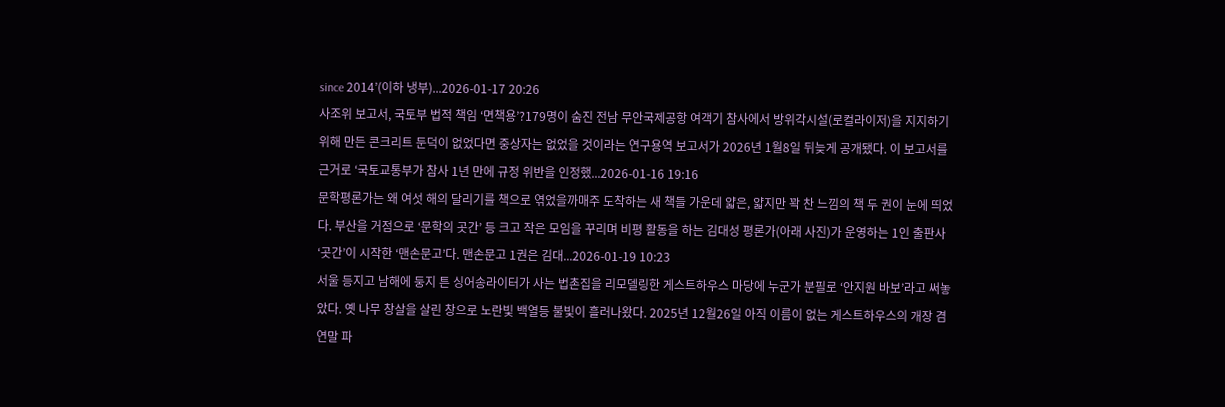since 2014’(이하 냉부)...2026-01-17 20:26
사조위 보고서, 국토부 법적 책임 ‘면책용’?179명이 숨진 전남 무안국제공항 여객기 참사에서 방위각시설(로컬라이저)을 지지하기 위해 만든 콘크리트 둔덕이 없었다면 중상자는 없었을 것이라는 연구용역 보고서가 2026년 1월8일 뒤늦게 공개됐다. 이 보고서를 근거로 ‘국토교통부가 참사 1년 만에 규정 위반을 인정했...2026-01-16 19:16
문학평론가는 왜 여섯 해의 달리기를 책으로 엮었을까매주 도착하는 새 책들 가운데 얇은, 얇지만 꽉 찬 느낌의 책 두 권이 눈에 띄었다. 부산을 거점으로 ‘문학의 곳간’ 등 크고 작은 모임을 꾸리며 비평 활동을 하는 김대성 평론가(아래 사진)가 운영하는 1인 출판사 ‘곳간’이 시작한 ‘맨손문고’다. 맨손문고 1권은 김대...2026-01-19 10:23
서울 등지고 남해에 둥지 튼 싱어송라이터가 사는 법촌집을 리모델링한 게스트하우스 마당에 누군가 분필로 ‘안지원 바보’라고 써놓았다. 옛 나무 창살을 살린 창으로 노란빛 백열등 불빛이 흘러나왔다. 2025년 12월26일 아직 이름이 없는 게스트하우스의 개장 겸 연말 파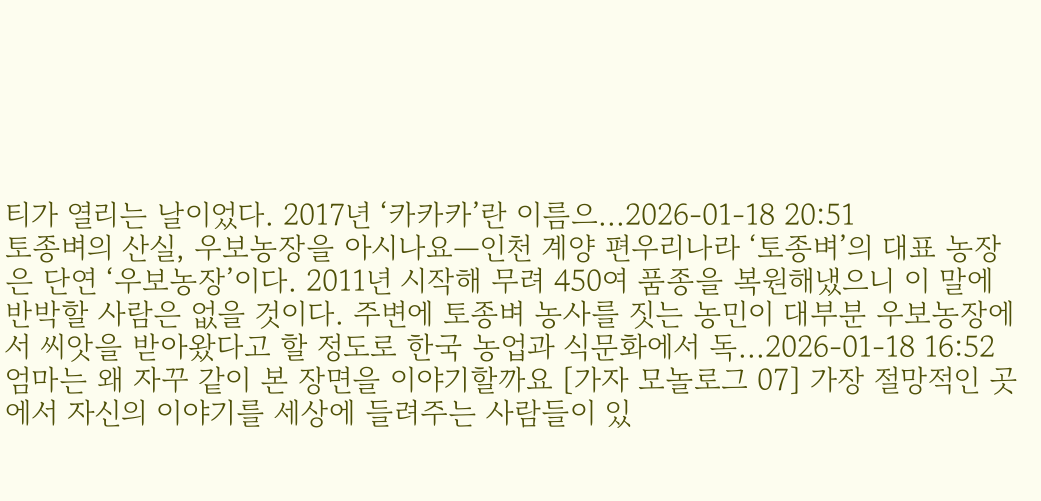티가 열리는 날이었다. 2017년 ‘카카카’란 이름으...2026-01-18 20:51
토종벼의 산실, 우보농장을 아시나요―인천 계양 편우리나라 ‘토종벼’의 대표 농장은 단연 ‘우보농장’이다. 2011년 시작해 무려 450여 품종을 복원해냈으니 이 말에 반박할 사람은 없을 것이다. 주변에 토종벼 농사를 짓는 농민이 대부분 우보농장에서 씨앗을 받아왔다고 할 정도로 한국 농업과 식문화에서 독...2026-01-18 16:52
엄마는 왜 자꾸 같이 본 장면을 이야기할까요 [가자 모놀로그 07] 가장 절망적인 곳에서 자신의 이야기를 세상에 들려주는 사람들이 있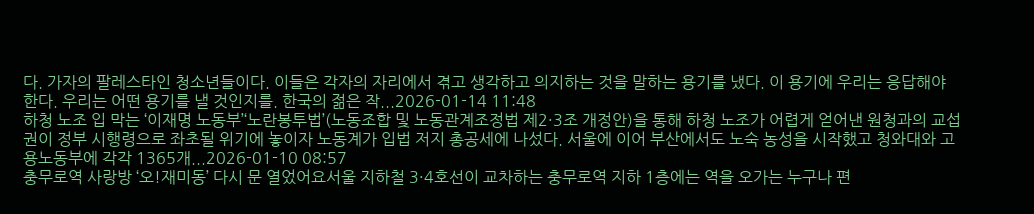다. 가자의 팔레스타인 청소년들이다. 이들은 각자의 자리에서 겪고 생각하고 의지하는 것을 말하는 용기를 냈다. 이 용기에 우리는 응답해야 한다. 우리는 어떤 용기를 낼 것인지를. 한국의 젊은 작...2026-01-14 11:48
하청 노조 입 막는 ‘이재명 노동부’‘노란봉투법’(노동조합 및 노동관계조정법 제2·3조 개정안)을 통해 하청 노조가 어렵게 얻어낸 원청과의 교섭권이 정부 시행령으로 좌초될 위기에 놓이자 노동계가 입법 저지 총공세에 나섰다. 서울에 이어 부산에서도 노숙 농성을 시작했고 청와대와 고용노동부에 각각 1365개...2026-01-10 08:57
충무로역 사랑방 ‘오!재미동’ 다시 문 열었어요서울 지하철 3·4호선이 교차하는 충무로역 지하 1층에는 역을 오가는 누구나 편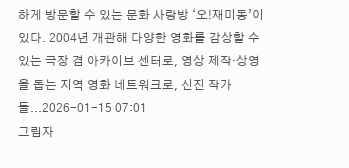하게 방문할 수 있는 문화 사랑방 ‘오!재미동’이 있다. 2004년 개관해 다양한 영화를 감상할 수 있는 극장 겸 아카이브 센터로, 영상 제작·상영을 돕는 지역 영화 네트워크로, 신진 작가들...2026-01-15 07:01
그림자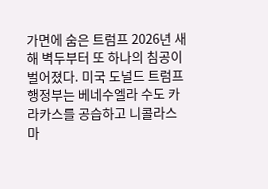가면에 숨은 트럼프 2026년 새해 벽두부터 또 하나의 침공이 벌어졌다. 미국 도널드 트럼프 행정부는 베네수엘라 수도 카라카스를 공습하고 니콜라스 마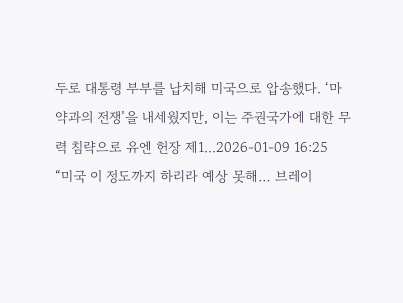두로 대통령 부부를 납치해 미국으로 압송했다. ‘마약과의 전쟁’을 내세웠지만, 이는 주권국가에 대한 무력 침략으로 유엔 헌장 제1...2026-01-09 16:25
“미국 이 정도까지 하리라 예상 못해… 브레이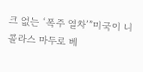크 없는 ‘폭주 열차’”미국이 니콜라스 마두로 베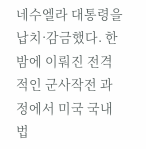네수엘라 대통령을 납치·감금했다. 한밤에 이뤄진 전격적인 군사작전 과정에서 미국 국내법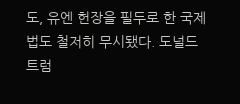도, 유엔 헌장을 필두로 한 국제법도 철저히 무시됐다. 도널드 트럼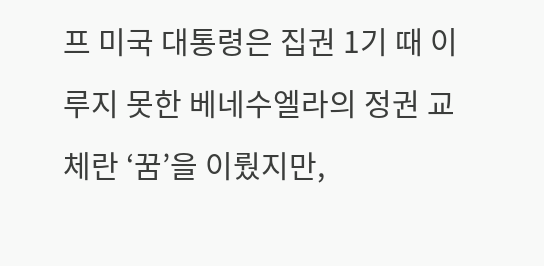프 미국 대통령은 집권 1기 때 이루지 못한 베네수엘라의 정권 교체란 ‘꿈’을 이뤘지만,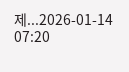제...2026-01-14 07:20